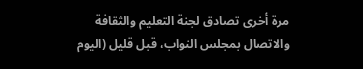مرة أخرى تصادق لجنة التعليم والثقافة والاتصال بمجلس النواب، قبل قليل (اليوم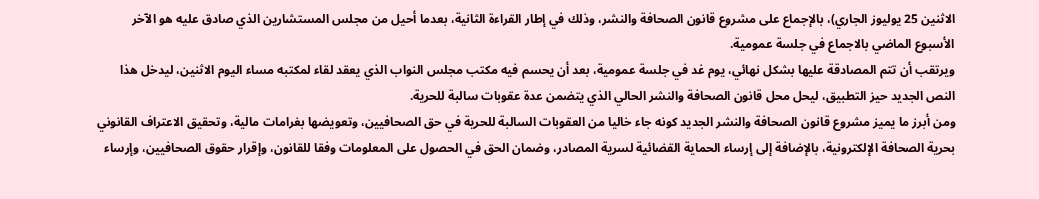الاثنين 25 يوليوز الجاري)، بالإجماع على مشروع قانون الصحافة والنشر، وذلك في إطار القراءة الثانية، بعدما أحيل من مجلس المستشارين الذي صادق عليه هو الآخر الأسبوع الماضي بالاجماع في جلسة عمومية.
ويرتقب أن تتم المصادقة عليها بشكل نهائي، يوم غد في جلسة عمومية، بعد أن يحسم فيه مكتب مجلس النواب الذي يعقد لقاء لمكتبه مساء اليوم الاثنين، ليدخل هذا النص الجديد حيز التطبيق، ليحل محل قانون الصحافة والنشر الحالي الذي يتضمن عدة عقوبات سالبة للحرية.
ومن أبرز ما يميز مشروع قانون الصحافة والنشر الجديد كونه جاء خاليا من العقوبات السالبة للحرية في حق الصحافيين، وتعويضها بغرامات مالية، وتحقيق الاعتراف القانوني بحرية الصحافة الإلكترونية، بالإضافة إلى إرساء الحماية القضائية لسرية المصادر، وضمان الحق في الحصول على المعلومات وفقا للقانون، وإقرار حقوق الصحافيين، وإرساء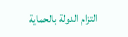التزام الدولة بالحماية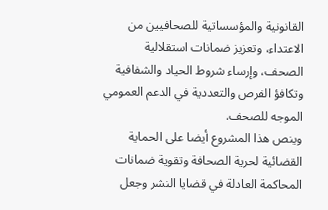القانونية والمؤسساتية للصحافيين من الاعتداء، وتعزيز ضمانات استقلالية الصحف، وإرساء شروط الحياد والشفافية وتكافؤ الفرص والتعددية في الدعم العمومي الموجه للصحف.
وينص هذا المشروع أيضا على الحماية القضائية لحرية الصحافة وتقوية ضمانات المحاكمة العادلة في قضايا النشر وجعل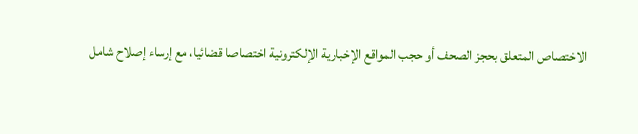الاختصاص المتعلق بحجز الصحف أو حجب المواقع الإخبارية الإلكترونية اختصاصا قضائيا، مع إرساء إصلاح شامل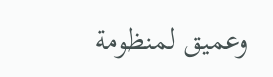وعميق لمنظومة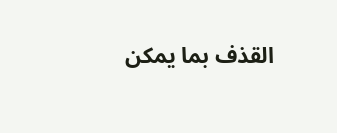القذف بما يمكن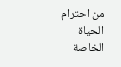من احترام الحياة الخاصة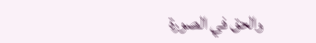والحق في الصورة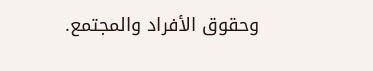وحقوق الأفراد والمجتمع.